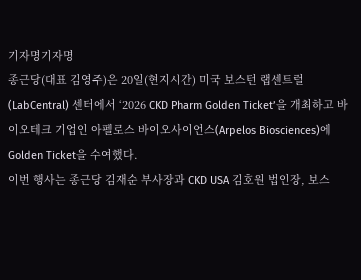기자명기자명
종근당(대표 김영주)은 20일(현지시간) 미국 보스턴 랩센트럴(LabCentral) 센터에서 ‘2026 CKD Pharm Golden Ticket’을 개최하고 바이오테크 기업인 아펠로스 바이오사이언스(Arpelos Biosciences)에 Golden Ticket을 수여했다.
이번 행사는 종근당 김재순 부사장과 CKD USA 김호원 법인장, 보스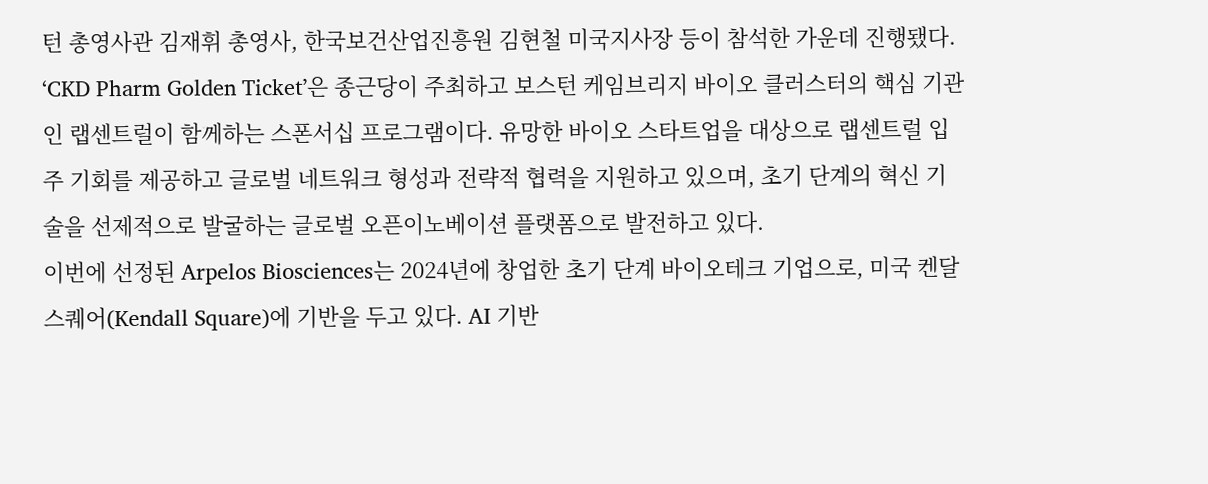턴 총영사관 김재휘 총영사, 한국보건산업진흥원 김현철 미국지사장 등이 참석한 가운데 진행됐다.
‘CKD Pharm Golden Ticket’은 종근당이 주최하고 보스턴 케임브리지 바이오 클러스터의 핵심 기관인 랩센트럴이 함께하는 스폰서십 프로그램이다. 유망한 바이오 스타트업을 대상으로 랩센트럴 입주 기회를 제공하고 글로벌 네트워크 형성과 전략적 협력을 지원하고 있으며, 초기 단계의 혁신 기술을 선제적으로 발굴하는 글로벌 오픈이노베이션 플랫폼으로 발전하고 있다.
이번에 선정된 Arpelos Biosciences는 2024년에 창업한 초기 단계 바이오테크 기업으로, 미국 켄달 스퀘어(Kendall Square)에 기반을 두고 있다. AI 기반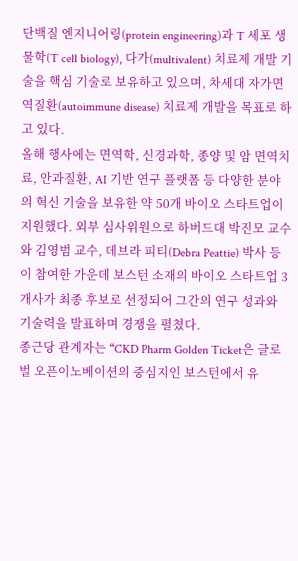단백질 엔지니어링(protein engineering)과 T 세포 생물학(T cell biology), 다가(multivalent) 치료제 개발 기술을 핵심 기술로 보유하고 있으며, 차세대 자가면역질환(autoimmune disease) 치료제 개발을 목표로 하고 있다.
올해 행사에는 면역학, 신경과학, 종양 및 암 면역치료, 안과질환, AI 기반 연구 플랫폼 등 다양한 분야의 혁신 기술을 보유한 약 50개 바이오 스타트업이 지원했다. 외부 심사위원으로 하버드대 박진모 교수와 김영범 교수, 데브라 피티(Debra Peattie) 박사 등이 참여한 가운데 보스턴 소재의 바이오 스타트업 3개사가 최종 후보로 선정되어 그간의 연구 성과와 기술력을 발표하며 경쟁을 펼쳤다.
종근당 관계자는 “CKD Pharm Golden Ticket은 글로벌 오픈이노베이션의 중심지인 보스턴에서 유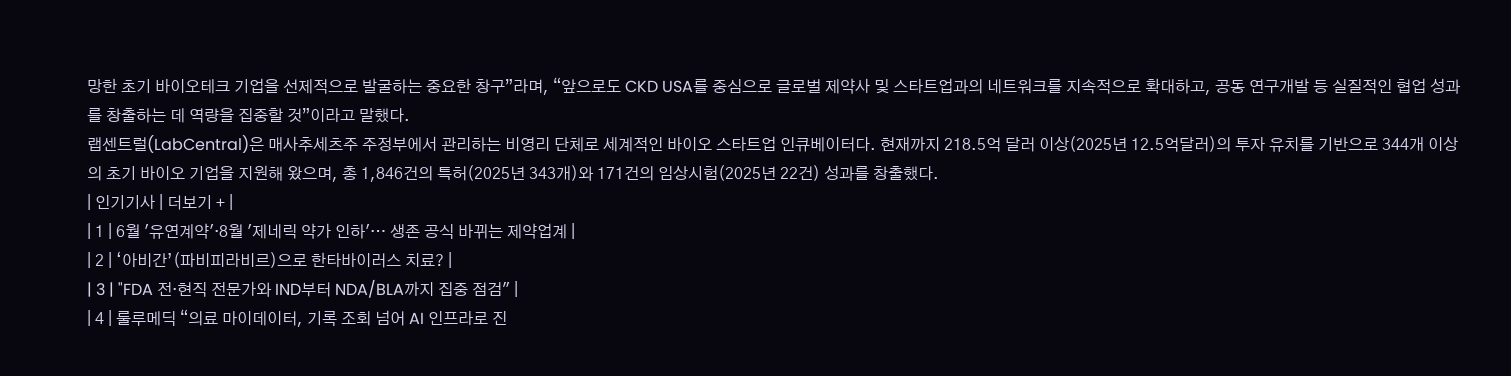망한 초기 바이오테크 기업을 선제적으로 발굴하는 중요한 창구”라며, “앞으로도 CKD USA를 중심으로 글로벌 제약사 및 스타트업과의 네트워크를 지속적으로 확대하고, 공동 연구개발 등 실질적인 협업 성과를 창출하는 데 역량을 집중할 것”이라고 말했다.
랩센트럴(LabCentral)은 매사추세츠주 주정부에서 관리하는 비영리 단체로 세계적인 바이오 스타트업 인큐베이터다. 현재까지 218.5억 달러 이상(2025년 12.5억달러)의 투자 유치를 기반으로 344개 이상의 초기 바이오 기업을 지원해 왔으며, 총 1,846건의 특허(2025년 343개)와 171건의 임상시험(2025년 22건) 성과를 창출했다.
| 인기기사 | 더보기 + |
| 1 | 6월 '유연계약'·8월 '제네릭 약가 인하'… 생존 공식 바뀌는 제약업계 |
| 2 | ‘아비간’(파비피라비르)으로 한타바이러스 치료? |
| 3 | "FDA 전·현직 전문가와 IND부터 NDA/BLA까지 집중 점검" |
| 4 | 룰루메딕 “의료 마이데이터, 기록 조회 넘어 AI 인프라로 진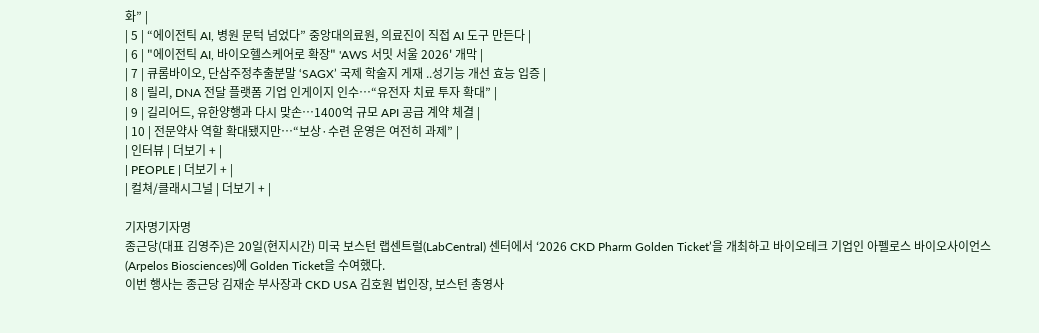화” |
| 5 | “에이전틱 AI, 병원 문턱 넘었다” 중앙대의료원, 의료진이 직접 AI 도구 만든다 |
| 6 | "에이전틱 AI, 바이오헬스케어로 확장" 'AWS 서밋 서울 2026' 개막 |
| 7 | 큐롬바이오, 단삼주정추출분말 ‘SAGX’ 국제 학술지 게재 ..성기능 개선 효능 입증 |
| 8 | 릴리, DNA 전달 플랫폼 기업 인게이지 인수…“유전자 치료 투자 확대” |
| 9 | 길리어드, 유한양행과 다시 맞손…1400억 규모 API 공급 계약 체결 |
| 10 | 전문약사 역할 확대됐지만…“보상·수련 운영은 여전히 과제” |
| 인터뷰 | 더보기 + |
| PEOPLE | 더보기 + |
| 컬쳐/클래시그널 | 더보기 + |

기자명기자명
종근당(대표 김영주)은 20일(현지시간) 미국 보스턴 랩센트럴(LabCentral) 센터에서 ‘2026 CKD Pharm Golden Ticket’을 개최하고 바이오테크 기업인 아펠로스 바이오사이언스(Arpelos Biosciences)에 Golden Ticket을 수여했다.
이번 행사는 종근당 김재순 부사장과 CKD USA 김호원 법인장, 보스턴 총영사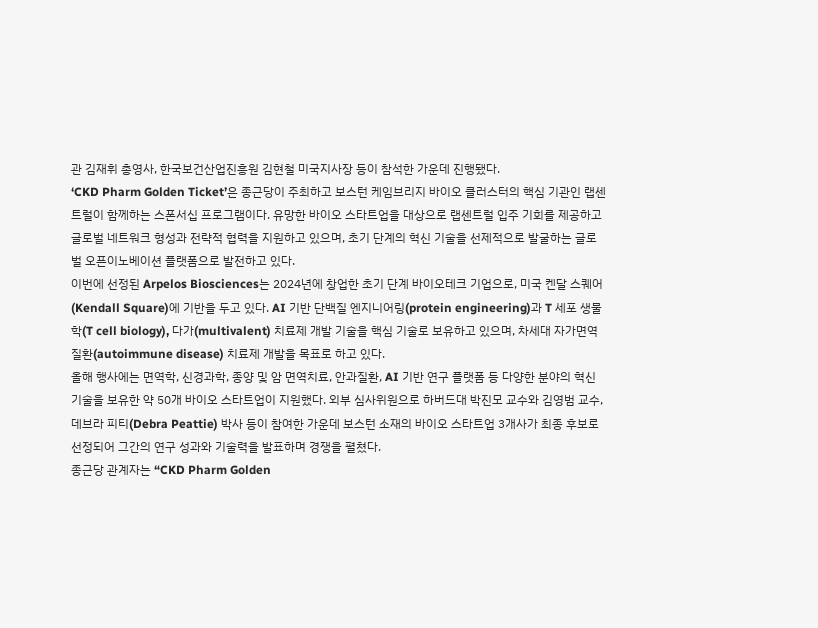관 김재휘 총영사, 한국보건산업진흥원 김현철 미국지사장 등이 참석한 가운데 진행됐다.
‘CKD Pharm Golden Ticket’은 종근당이 주최하고 보스턴 케임브리지 바이오 클러스터의 핵심 기관인 랩센트럴이 함께하는 스폰서십 프로그램이다. 유망한 바이오 스타트업을 대상으로 랩센트럴 입주 기회를 제공하고 글로벌 네트워크 형성과 전략적 협력을 지원하고 있으며, 초기 단계의 혁신 기술을 선제적으로 발굴하는 글로벌 오픈이노베이션 플랫폼으로 발전하고 있다.
이번에 선정된 Arpelos Biosciences는 2024년에 창업한 초기 단계 바이오테크 기업으로, 미국 켄달 스퀘어(Kendall Square)에 기반을 두고 있다. AI 기반 단백질 엔지니어링(protein engineering)과 T 세포 생물학(T cell biology), 다가(multivalent) 치료제 개발 기술을 핵심 기술로 보유하고 있으며, 차세대 자가면역질환(autoimmune disease) 치료제 개발을 목표로 하고 있다.
올해 행사에는 면역학, 신경과학, 종양 및 암 면역치료, 안과질환, AI 기반 연구 플랫폼 등 다양한 분야의 혁신 기술을 보유한 약 50개 바이오 스타트업이 지원했다. 외부 심사위원으로 하버드대 박진모 교수와 김영범 교수, 데브라 피티(Debra Peattie) 박사 등이 참여한 가운데 보스턴 소재의 바이오 스타트업 3개사가 최종 후보로 선정되어 그간의 연구 성과와 기술력을 발표하며 경쟁을 펼쳤다.
종근당 관계자는 “CKD Pharm Golden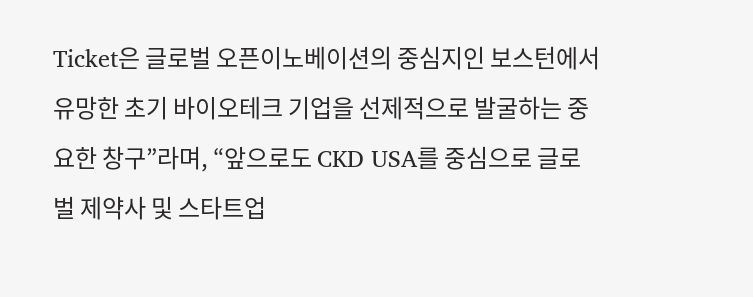Ticket은 글로벌 오픈이노베이션의 중심지인 보스턴에서 유망한 초기 바이오테크 기업을 선제적으로 발굴하는 중요한 창구”라며, “앞으로도 CKD USA를 중심으로 글로벌 제약사 및 스타트업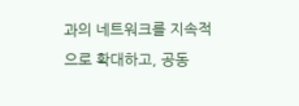과의 네트워크를 지속적으로 확대하고, 공동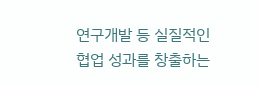연구개발 등 실질적인 협업 성과를 창출하는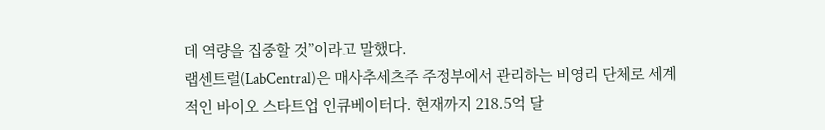데 역량을 집중할 것”이라고 말했다.
랩센트럴(LabCentral)은 매사추세츠주 주정부에서 관리하는 비영리 단체로 세계적인 바이오 스타트업 인큐베이터다. 현재까지 218.5억 달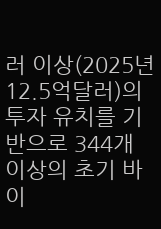러 이상(2025년 12.5억달러)의 투자 유치를 기반으로 344개 이상의 초기 바이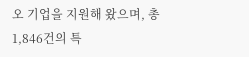오 기업을 지원해 왔으며, 총 1,846건의 특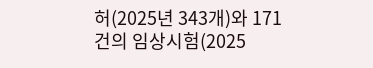허(2025년 343개)와 171건의 임상시험(2025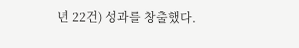년 22건) 성과를 창출했다.